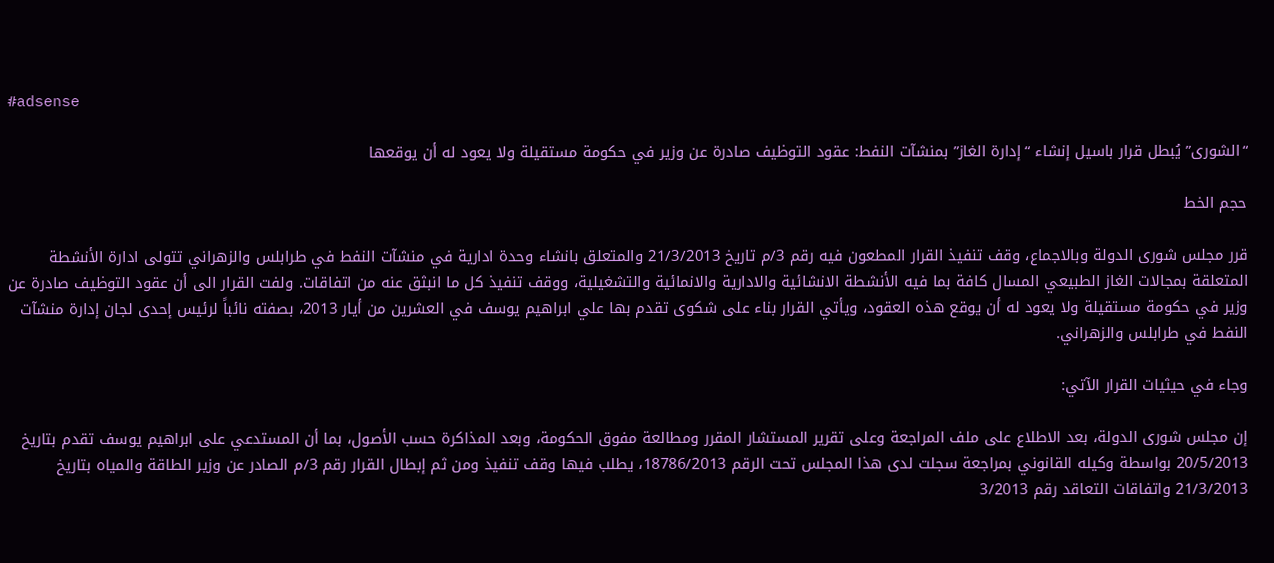#adsense

“الشورى” يُبطل قرار باسيل إنشاء “إدارة الغاز” بمنشآت النفط: عقود التوظيف صادرة عن وزير في حكومة مستقيلة ولا يعود له أن يوقعها

حجم الخط

قرر مجلس شورى الدولة وبالاجماع، وقف تنفيذ القرار المطعون فيه رقم 3/م تاريخ 21/3/2013 والمتعلق بانشاء وحدة ادارية في منشآت النفط في طرابلس والزهراني تتولى ادارة الأنشطة المتعلقة بمجالات الغاز الطبيعي المسال كافة بما فيه الأنشطة الانشائية والادارية والانمائية والتشغيلية، ووقف تنفيذ كل ما انبثق عنه من اتفاقات. ولفت القرار الى أن عقود التوظيف صادرة عن وزير في حكومة مستقيلة ولا يعود له أن يوقع هذه العقود، ويأتي القرار بناء على شكوى تقدم بها علي ابراهيم يوسف في العشرين من أيار 2013، بصفته نائباً لرئيس إحدى لجان إدارة منشآت النفط في طرابلس والزهراني.

وجاء في حيثيات القرار الآتي:

إن مجلس شورى الدولة، بعد الاطلاع على ملف المراجعة وعلى تقرير المستشار المقرر ومطالعة مفوق الحكومة، وبعد المذاكرة حسب الأصول، بما أن المستدعي على ابراهيم يوسف تقدم بتاريخ 20/5/2013 بواسطة وكيله القانوني بمراجعة سجلت لدى هذا المجلس تحت الرقم 18786/2013، يطلب فيها وقف تنفيذ ومن ثم إبطال القرار رقم 3/م الصادر عن وزير الطاقة والمياه بتاريخ 21/3/2013 واتفاقات التعاقد رقم 3/2013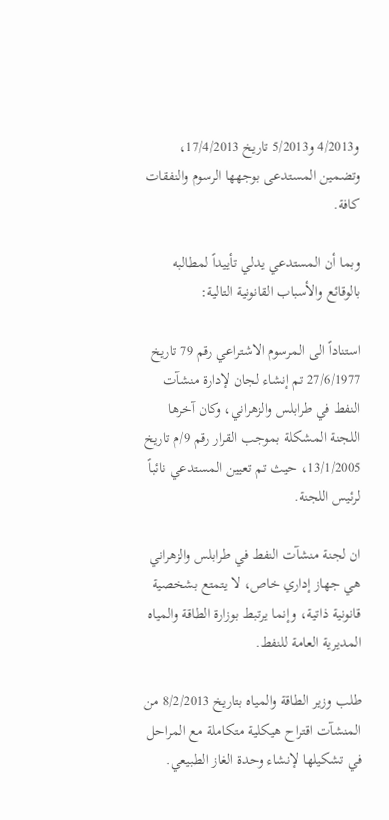و4/2013 و5/2013 تاريخ 17/4/2013، وتضمين المستدعى بوجهها الرسوم والنفقات كافة.

وبما أن المستدعي يدلي تأييداً لمطالبه بالوقائع والأسباب القانونية التالية:

استناداً الى المرسوم الاشتراعي رقم 79 تاريخ 27/6/1977 تم إنشاء لجان لإدارة منشآت النفط في طرابلس والزهراني، وكان آخرها اللجنة المشكلة بموجب القرار رقم 9/م تاريخ 13/1/2005، حيث تم تعيين المستدعي نائباً لرئيس اللجنة.

ان لجنة منشآت النفط في طرابلس والزهراني هي جهاز إداري خاص، لا يتمتع بشخصية قانونية ذاتية، وإنما يرتبط بوزارة الطاقة والمياه المديرية العامة للنفط.

طلب وزير الطاقة والمياه بتاريخ 8/2/2013 من المنشآت اقتراح هيكلية متكاملة مع المراحل في تشكيلها لإنشاء وحدة الغاز الطبيعي.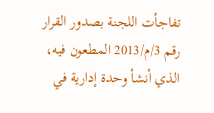تفاجأت اللجنة بصدور القرار رقم 3/م/2013 المطعون فيه، الذي أنشأ وحدة إدارية في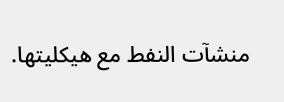منشآت النفط مع هيكليتها.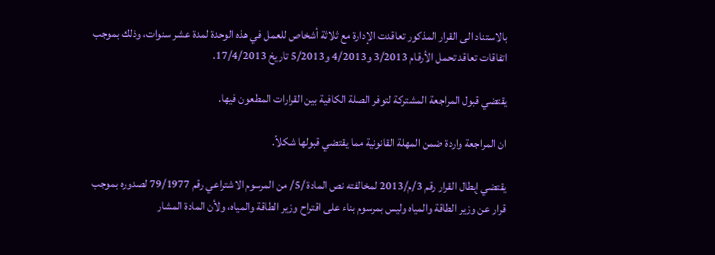بالاستناد الى القرار المذكور تعاقدت الإدارة مع ثلاثة أشخاص للعمل في هذه الوحدة لمدة عشر سنوات، وذلك بموجب اتفاقات تعاقد تحمل الأرقام 3/2013 و4/2013 و5/2013 تاريخ 17/4/2013.

يقتضي قبول المراجعة المشتركة لتوفر الصلة الكافية بين القرارات المطعون فيها.

ان المراجعة واردة ضمن المهلة القانونية مما يقتضي قبولها شكلاً.

يقتضي إبطال القرار رقم 3/م/2013 لمخالفته نص المادة /5/ من المرسوم الاشتراعي رقم 79/1977 لصدوره بموجب قرار عن وزير الطاقة والمياه وليس بمرسوم بناء على اقتراح وزير الطاقة والمياه، ولأن المادة المشار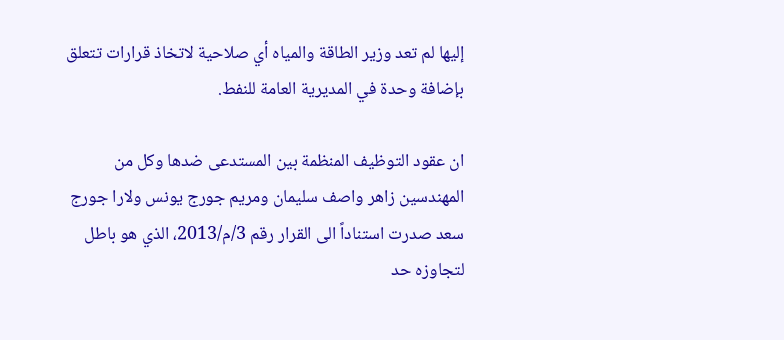إليها لم تعد وزير الطاقة والمياه أي صلاحية لاتخاذ قرارات تتعلق بإضافة وحدة في المديرية العامة للنفط.

ان عقود التوظيف المنظمة بين المستدعى ضدها وكل من المهندسين زاهر واصف سليمان ومريم جورج يونس ولارا جورج سعد صدرت استناداً الى القرار رقم 3/م/2013، الذي هو باطل لتجاوزه حد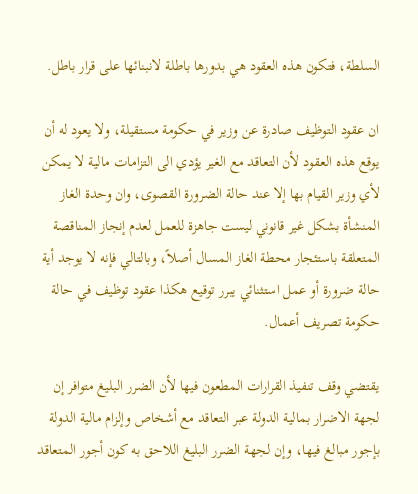السلطة، فتكون هذه العقود هي بدورها باطلة لانبنائها على قرار باطل.

ان عقود التوظيف صادرة عن وزير في حكومة مستقيلة، ولا يعود له أن يوقع هذه العقود لأن التعاقد مع الغير يؤدي الى التزامات مالية لا يمكن لأي وزير القيام بها إلا عند حالة الضرورة القصوى، وان وحدة الغاز المنشأة بشكل غير قانوني ليست جاهزة للعمل لعدم إنجاز المناقصة المتعلقة باستئجار محطة الغاز المسال أصلاً، وبالتالي فإنه لا يوجد أية حالة ضرورة أو عمل استثنائي يبرر توقيع هكذا عقود توظيف في حالة حكومة تصريف أعمال.

يقتضي وقف تنفيذ القرارات المطعون فيها لأن الضرر البليغ متوافر إن لجهة الاضرار بمالية الدولة عبر التعاقد مع أشخاص وإلزام مالية الدولة بإجور مبالغ فيها، وإن لجهة الضرر البليغ اللاحق به كون أجور المتعاقد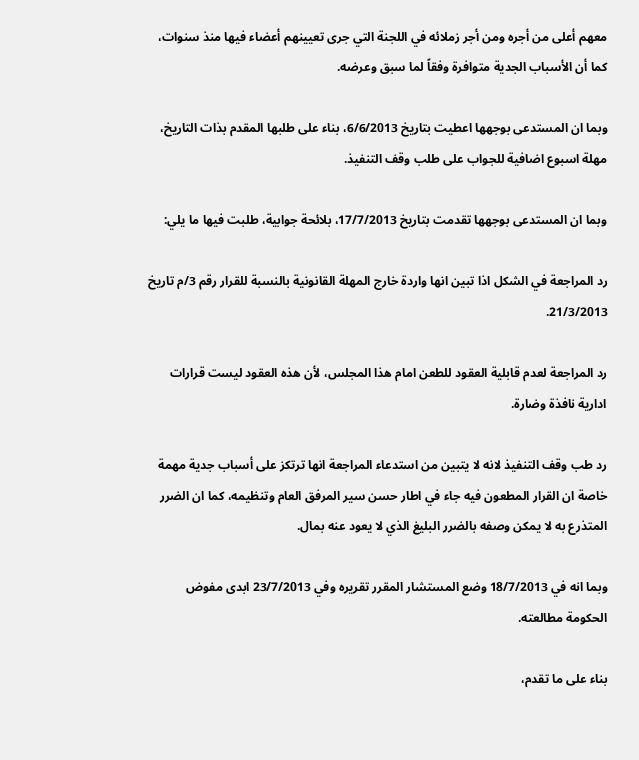معهم أعلى من أجره ومن أجر زملائه في اللجنة التي جرى تعيينهم أعضاء فيها منذ سنوات، كما أن الأسباب الجدية متوافرة وفقاً لما سبق وعرضه.

وبما ان المستدعى بوجهها اعطيت بتاريخ 6/6/2013، بناء على طلبها المقدم بذات التاريخ، مهلة اسبوع اضافية للجواب على طلب وقف التنفيذ.

وبما ان المستدعى بوجهها تقدمت بتاريخ 17/7/2013، بلائحة جوابية، طلبت فيها ما يلي:

رد المراجعة في الشكل اذا تبين انها واردة خارج المهلة القانونية بالنسبة للقرار رقم 3/م تاريخ 21/3/2013.

رد المراجعة لعدم قابلية العقود للطعن امام هذا المجلس، لأن هذه العقود ليست قرارات ادارية نافذة وضارة.

رد طب وقف التنفيذ لانه لا يتبين من استدعاء المراجعة انها ترتكز على أسباب جدية مهمة خاصة ان القرار المطعون فيه جاء في اطار حسن سير المرفق العام وتنظيمه، كما ان الضرر المتذرع به لا يمكن وصفه بالضرر البليغ الذي لا يعود عنه بمال.

وبما انه في 18/7/2013 وضع المستشار المقرر تقريره وفي 23/7/2013 ابدى مفوض الحكومة مطالعته.

بناء على ما تقدم،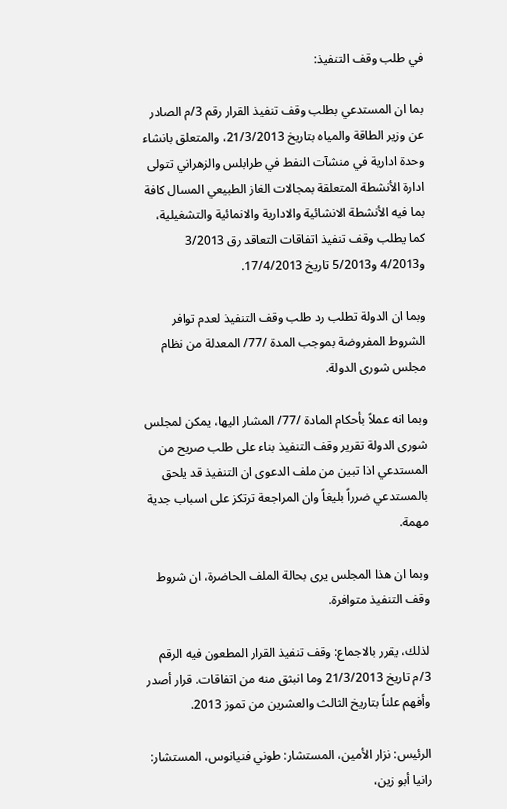في طلب وقف التنفيذ:

بما ان المستدعي بطلب وقف تنفيذ القرار رقم 3/م الصادر عن وزير الطاقة والمياه بتاريخ 21/3/2013، والمتعلق بانشاء وحدة ادارية في منشآت النفط في طرابلس والزهراني تتولى ادارة الأنشطة المتعلقة بمجالات الغاز الطبيعي المسال كافة بما فيه الأنشطة الانشائية والادارية والانمائية والتشغيلية، كما يطلب وقف تنفيذ اتفاقات التعاقد رق 3/2013 و4/2013 و5/2013 تاريخ 17/4/2013.

وبما ان الدولة تطلب رد طلب وقف التنفيذ لعدم توافر الشروط المفروضة بموجب المدة /77/ المعدلة من نظام مجلس شورى الدولة.

وبما انه عملاً بأحكام المادة /77/ المشار اليها، يمكن لمجلس شورى الدولة تقرير وقف التنفيذ بناء على طلب صريح من المستدعي اذا تبين من ملف الدعوى ان التنفيذ قد يلحق بالمستدعي ضرراً بليغاً وان المراجعة ترتكز على اسباب جدية مهمة.

وبما ان هذا المجلس يرى بحالة الملف الحاضرة، ان شروط وقف التنفيذ متوافرة.

لذلك، يقرر بالاجماع: وقف تنفيذ القرار المطعون فيه الرقم 3/م تاريخ 21/3/2013 وما انبثق منه من اتفاقات. قرار أصدر وأفهم علناً بتاريخ الثالث والعشرين من تموز 2013.

الرئيس: نزار الأمين، المستشار: طوني فنيانوس، المستشار: رانيا أبو زين،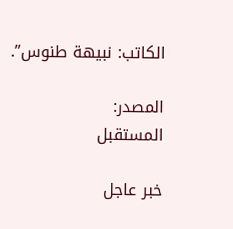الكاتب: نبيهة طنوس”.

المصدر:
المستقبل

خبر عاجل